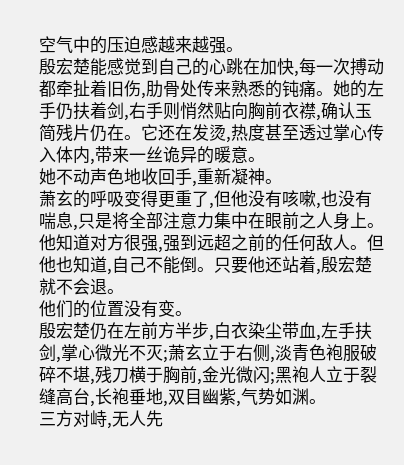空气中的压迫感越来越强。
殷宏楚能感觉到自己的心跳在加快,每一次搏动都牵扯着旧伤,肋骨处传来熟悉的钝痛。她的左手仍扶着剑,右手则悄然贴向胸前衣襟,确认玉简残片仍在。它还在发烫,热度甚至透过掌心传入体内,带来一丝诡异的暖意。
她不动声色地收回手,重新凝神。
萧玄的呼吸变得更重了,但他没有咳嗽,也没有喘息,只是将全部注意力集中在眼前之人身上。他知道对方很强,强到远超之前的任何敌人。但他也知道,自己不能倒。只要他还站着,殷宏楚就不会退。
他们的位置没有变。
殷宏楚仍在左前方半步,白衣染尘带血,左手扶剑,掌心微光不灭;萧玄立于右侧,淡青色袍服破碎不堪,残刀横于胸前,金光微闪;黑袍人立于裂缝高台,长袍垂地,双目幽紫,气势如渊。
三方对峙,无人先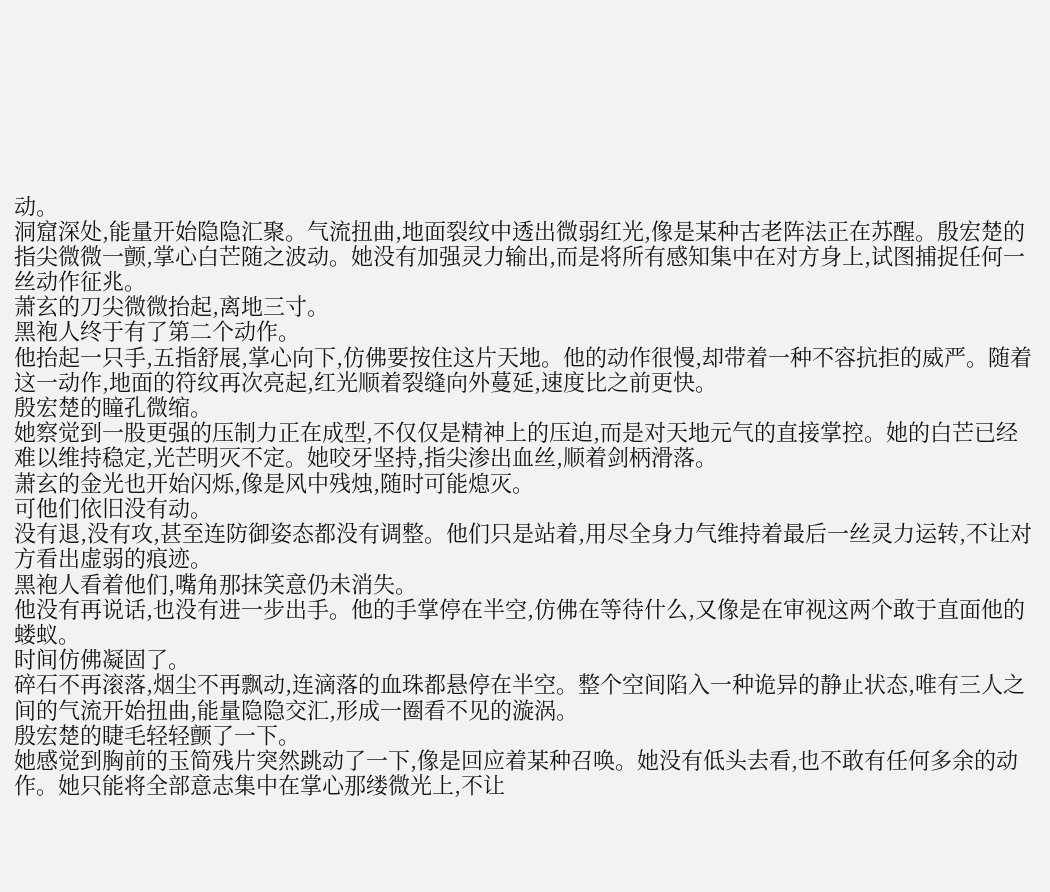动。
洞窟深处,能量开始隐隐汇聚。气流扭曲,地面裂纹中透出微弱红光,像是某种古老阵法正在苏醒。殷宏楚的指尖微微一颤,掌心白芒随之波动。她没有加强灵力输出,而是将所有感知集中在对方身上,试图捕捉任何一丝动作征兆。
萧玄的刀尖微微抬起,离地三寸。
黑袍人终于有了第二个动作。
他抬起一只手,五指舒展,掌心向下,仿佛要按住这片天地。他的动作很慢,却带着一种不容抗拒的威严。随着这一动作,地面的符纹再次亮起,红光顺着裂缝向外蔓延,速度比之前更快。
殷宏楚的瞳孔微缩。
她察觉到一股更强的压制力正在成型,不仅仅是精神上的压迫,而是对天地元气的直接掌控。她的白芒已经难以维持稳定,光芒明灭不定。她咬牙坚持,指尖渗出血丝,顺着剑柄滑落。
萧玄的金光也开始闪烁,像是风中残烛,随时可能熄灭。
可他们依旧没有动。
没有退,没有攻,甚至连防御姿态都没有调整。他们只是站着,用尽全身力气维持着最后一丝灵力运转,不让对方看出虚弱的痕迹。
黑袍人看着他们,嘴角那抹笑意仍未消失。
他没有再说话,也没有进一步出手。他的手掌停在半空,仿佛在等待什么,又像是在审视这两个敢于直面他的蝼蚁。
时间仿佛凝固了。
碎石不再滚落,烟尘不再飘动,连滴落的血珠都悬停在半空。整个空间陷入一种诡异的静止状态,唯有三人之间的气流开始扭曲,能量隐隐交汇,形成一圈看不见的漩涡。
殷宏楚的睫毛轻轻颤了一下。
她感觉到胸前的玉简残片突然跳动了一下,像是回应着某种召唤。她没有低头去看,也不敢有任何多余的动作。她只能将全部意志集中在掌心那缕微光上,不让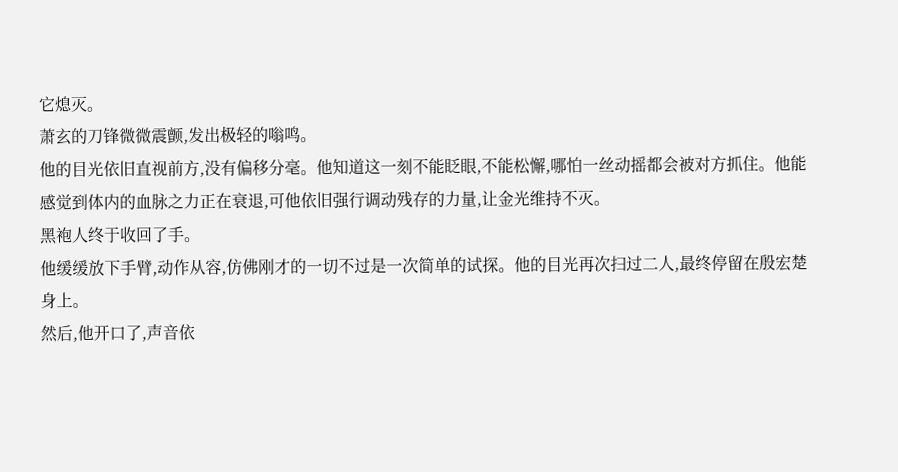它熄灭。
萧玄的刀锋微微震颤,发出极轻的嗡鸣。
他的目光依旧直视前方,没有偏移分毫。他知道这一刻不能眨眼,不能松懈,哪怕一丝动摇都会被对方抓住。他能感觉到体内的血脉之力正在衰退,可他依旧强行调动残存的力量,让金光维持不灭。
黑袍人终于收回了手。
他缓缓放下手臂,动作从容,仿佛刚才的一切不过是一次简单的试探。他的目光再次扫过二人,最终停留在殷宏楚身上。
然后,他开口了,声音依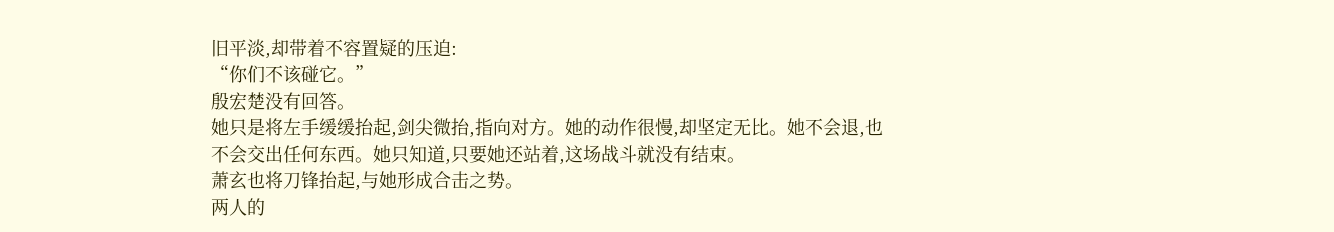旧平淡,却带着不容置疑的压迫:
“你们不该碰它。”
殷宏楚没有回答。
她只是将左手缓缓抬起,剑尖微抬,指向对方。她的动作很慢,却坚定无比。她不会退,也不会交出任何东西。她只知道,只要她还站着,这场战斗就没有结束。
萧玄也将刀锋抬起,与她形成合击之势。
两人的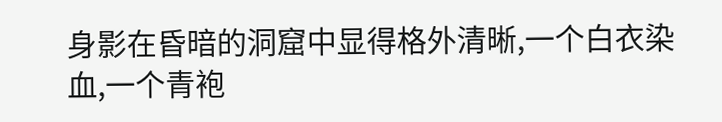身影在昏暗的洞窟中显得格外清晰,一个白衣染血,一个青袍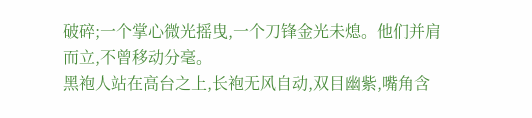破碎;一个掌心微光摇曳,一个刀锋金光未熄。他们并肩而立,不曾移动分毫。
黑袍人站在高台之上,长袍无风自动,双目幽紫,嘴角含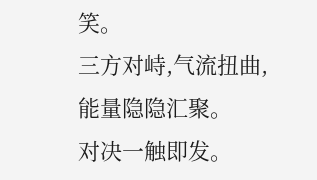笑。
三方对峙,气流扭曲,能量隐隐汇聚。
对决一触即发。